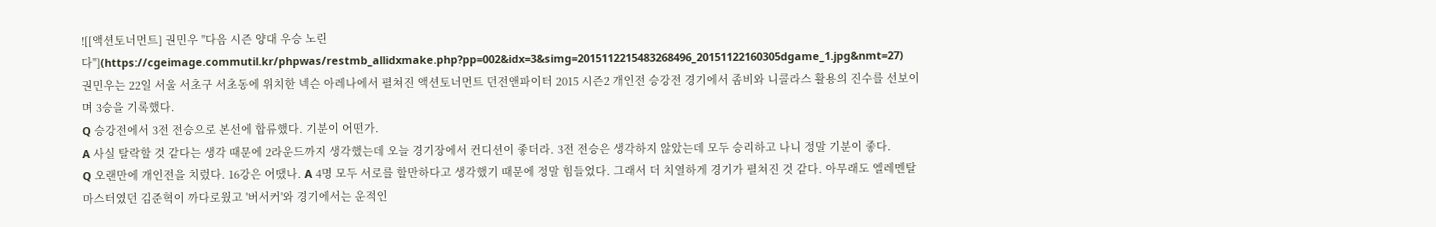![[액션토너먼트] 권민우 "다음 시즌 양대 우승 노린다"](https://cgeimage.commutil.kr/phpwas/restmb_allidxmake.php?pp=002&idx=3&simg=2015112215483268496_20151122160305dgame_1.jpg&nmt=27)
권민우는 22일 서울 서초구 서초동에 위치한 넥슨 아레나에서 펼쳐진 액션토너먼트 던전앤파이터 2015 시즌2 개인전 승강전 경기에서 좀비와 니콜라스 활용의 진수를 선보이며 3승을 기록했다.
Q 승강전에서 3전 전승으로 본선에 합류했다. 기분이 어떤가.
A 사실 탈락할 것 같다는 생각 때문에 2라운드까지 생각했는데 오늘 경기장에서 컨디션이 좋더라. 3전 전승은 생각하지 않았는데 모두 승리하고 나니 정말 기분이 좋다.
Q 오랜만에 개인전을 치렀다. 16강은 어땠나. A 4명 모두 서로를 할만하다고 생각했기 때문에 정말 힘들었다. 그래서 더 치열하게 경기가 펼쳐진 것 같다. 아무래도 엘레멘탈 마스터였던 김준혁이 까다로웠고 '버서커'와 경기에서는 운적인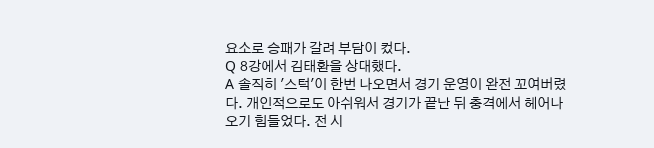요소로 승패가 갈려 부담이 컸다.
Q 8강에서 김태환을 상대했다.
A 솔직히 '스턱'이 한번 나오면서 경기 운영이 완전 꼬여버렸다. 개인적으로도 아쉬워서 경기가 끝난 뒤 충격에서 헤어나오기 힘들었다. 전 시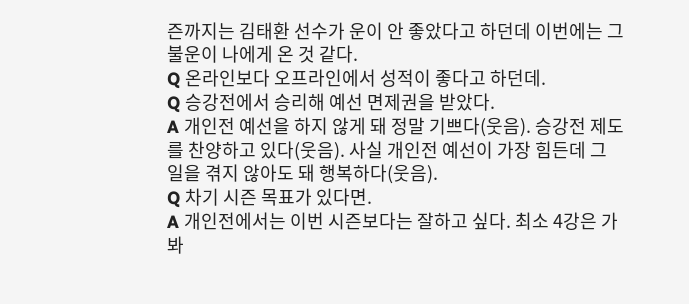즌까지는 김태환 선수가 운이 안 좋았다고 하던데 이번에는 그 불운이 나에게 온 것 같다.
Q 온라인보다 오프라인에서 성적이 좋다고 하던데.
Q 승강전에서 승리해 예선 면제권을 받았다.
A 개인전 예선을 하지 않게 돼 정말 기쁘다(웃음). 승강전 제도를 찬양하고 있다(웃음). 사실 개인전 예선이 가장 힘든데 그 일을 겪지 않아도 돼 행복하다(웃음).
Q 차기 시즌 목표가 있다면.
A 개인전에서는 이번 시즌보다는 잘하고 싶다. 최소 4강은 가봐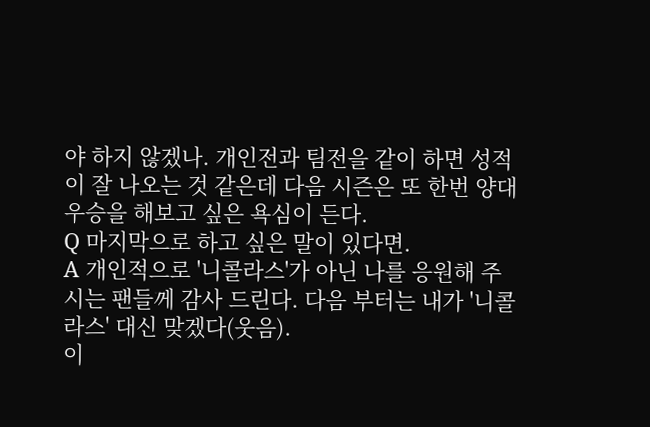야 하지 않겠나. 개인전과 팀전을 같이 하면 성적이 잘 나오는 것 같은데 다음 시즌은 또 한번 양대 우승을 해보고 싶은 욕심이 든다.
Q 마지막으로 하고 싶은 말이 있다면.
A 개인적으로 '니콜라스'가 아닌 나를 응원해 주시는 팬들께 감사 드린다. 다음 부터는 내가 '니콜라스' 대신 맞겠다(웃음).
이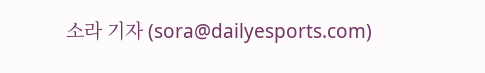소라 기자 (sora@dailyesports.com)